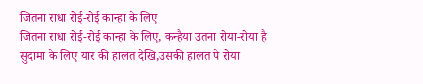जितना राधा रोई-रोई कान्हा के लिए
जितना राधा रोई-रोई कान्हा के लिए, कन्हैया उतना रोया-रोया है सुदामा के लिए यार की हालत देखि,उसकी हालत पे रोया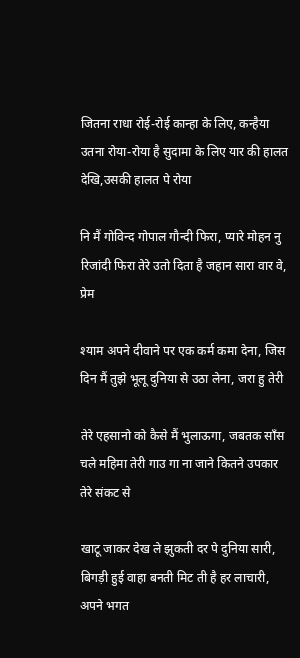जितना राधा रोई-रोई कान्हा के लिए, कन्हैया उतना रोया-रोया है सुदामा के लिए यार की हालत देखि,उसकी हालत पे रोया

नि मैं गोविन्द गोपाल गौन्दी फिरा, प्यारे मोहन नु रिजांदी फिरा तेरे उतो दिता है जहान सारा वार वे, प्रेम

श्याम अपने दीवाने पर एक कर्म कमा देना, जिस दिन मैं तुझे भूलू दुनिया से उठा लेना, जरा हु तेरी

तेरे एहसानो को कैसे मैं भुलाऊगा, जबतक साँस चले महिमा तेरी गाउ गा ना जाने कितने उपकार तेरे संकट से

खाटू जाकर देख ले झुकती दर पे दुनिया सारी, बिगड़ी हुई वाहा बनती मिट ती है हर लाचारी, अपने भगत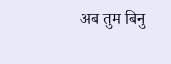अब तुम बिनु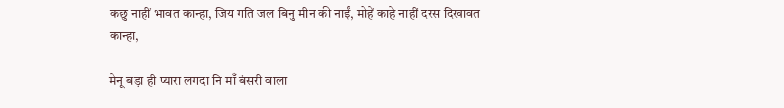कछु नाहीं भावत कान्हा, जिय गति जल बिनु मीन की नाईं, मोहें काहे नाहीं दरस दिखावत कान्हा,

मेनू बड़ा ही प्यारा लगदा नि माँ बंसरी वाला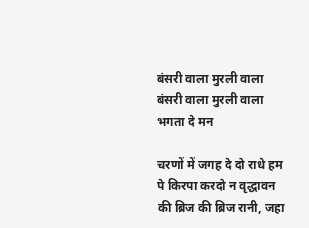बंसरी वाला मुरली वाला बंसरी वाला मुरली वाला भगता दे मन

चरणों में जगह दे दो राधे हम पे किरपा करदो न वृद्धावन की ब्रिज की ब्रिज रानी, जहा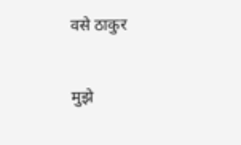वसे ठाकुर

मुझे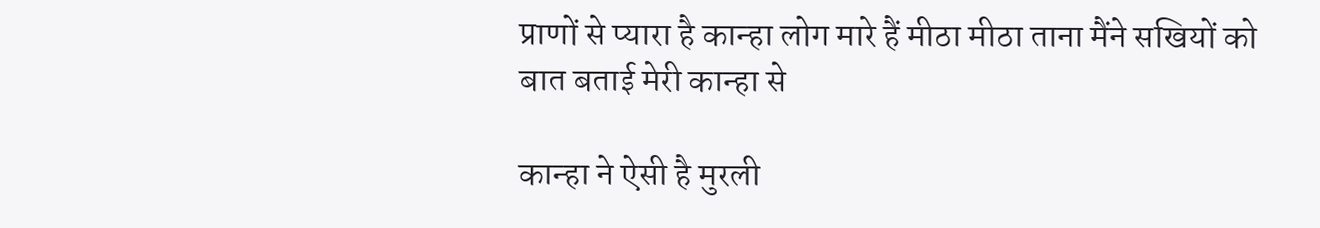प्राणों से प्यारा है कान्हा लोग मारे हैं मीठा मीठा ताना मैंने सखियों को बात बताई मेरी कान्हा से

कान्हा ने ऐसी है मुरली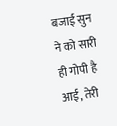बजाई सुन ने को सारी ही गोपी है आई, तेरी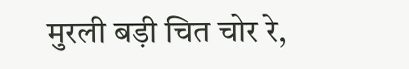मुरली बड़ी चित चोर रे,